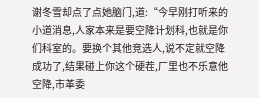谢冬雪却点了点她脑门,道:“今早刚打听来的小道消息,人家本来是要空降计划科,也就是你们科室的。要换个其他竞选人,说不定就空降成功了,结果碰上你这个硬茬,厂里也不乐意他空降,市革委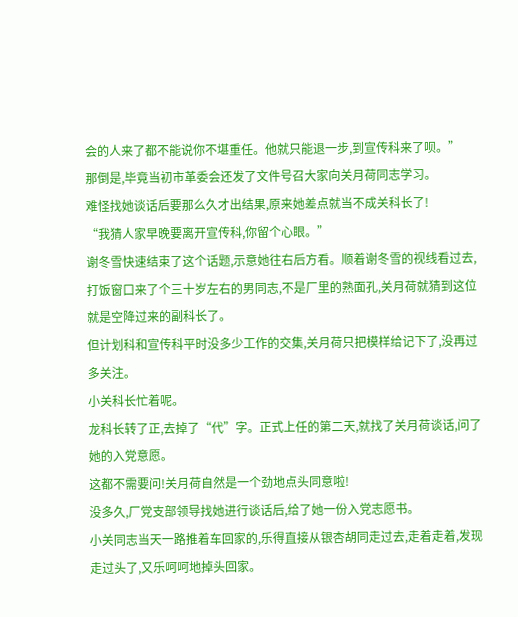会的人来了都不能说你不堪重任。他就只能退一步,到宣传科来了呗。”
那倒是,毕竟当初市革委会还发了文件号召大家向关月荷同志学习。
难怪找她谈话后要那么久才出结果,原来她差点就当不成关科长了!
“我猜人家早晚要离开宣传科,你留个心眼。”
谢冬雪快速结束了这个话题,示意她往右后方看。顺着谢冬雪的视线看过去,打饭窗口来了个三十岁左右的男同志,不是厂里的熟面孔,关月荷就猜到这位就是空降过来的副科长了。
但计划科和宣传科平时没多少工作的交集,关月荷只把模样给记下了,没再过多关注。
小关科长忙着呢。
龙科长转了正,去掉了“代”字。正式上任的第二天,就找了关月荷谈话,问了她的入党意愿。
这都不需要问!关月荷自然是一个劲地点头同意啦!
没多久,厂党支部领导找她进行谈话后,给了她一份入党志愿书。
小关同志当天一路推着车回家的,乐得直接从银杏胡同走过去,走着走着,发现走过头了,又乐呵呵地掉头回家。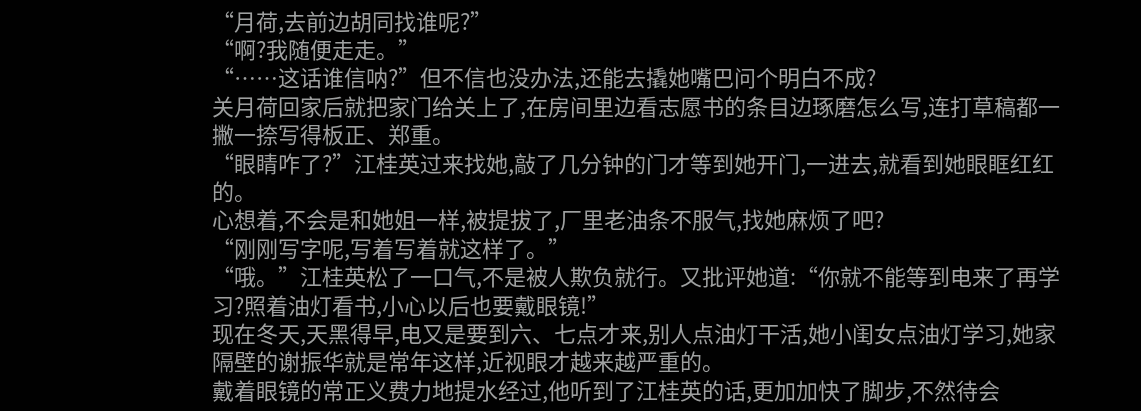“月荷,去前边胡同找谁呢?”
“啊?我随便走走。”
“……这话谁信呐?”但不信也没办法,还能去撬她嘴巴问个明白不成?
关月荷回家后就把家门给关上了,在房间里边看志愿书的条目边琢磨怎么写,连打草稿都一撇一捺写得板正、郑重。
“眼睛咋了?”江桂英过来找她,敲了几分钟的门才等到她开门,一进去,就看到她眼眶红红的。
心想着,不会是和她姐一样,被提拔了,厂里老油条不服气,找她麻烦了吧?
“刚刚写字呢,写着写着就这样了。”
“哦。”江桂英松了一口气,不是被人欺负就行。又批评她道:“你就不能等到电来了再学习?照着油灯看书,小心以后也要戴眼镜!”
现在冬天,天黑得早,电又是要到六、七点才来,别人点油灯干活,她小闺女点油灯学习,她家隔壁的谢振华就是常年这样,近视眼才越来越严重的。
戴着眼镜的常正义费力地提水经过,他听到了江桂英的话,更加加快了脚步,不然待会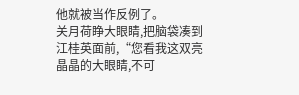他就被当作反例了。
关月荷睁大眼睛,把脑袋凑到江桂英面前,“您看我这双亮晶晶的大眼睛,不可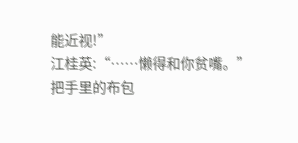能近视!”
江桂英:“……懒得和你贫嘴。”
把手里的布包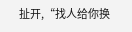扯开,“找人给你换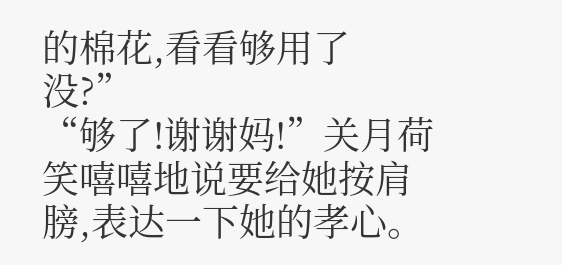的棉花,看看够用了没?”
“够了!谢谢妈!”关月荷笑嘻嘻地说要给她按肩膀,表达一下她的孝心。